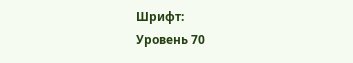Шрифт:
Уровень 70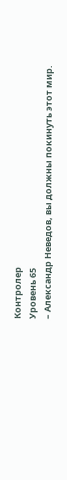Контролер
Уровень 65
– Александр Неведов, вы должны покинуть этот мир.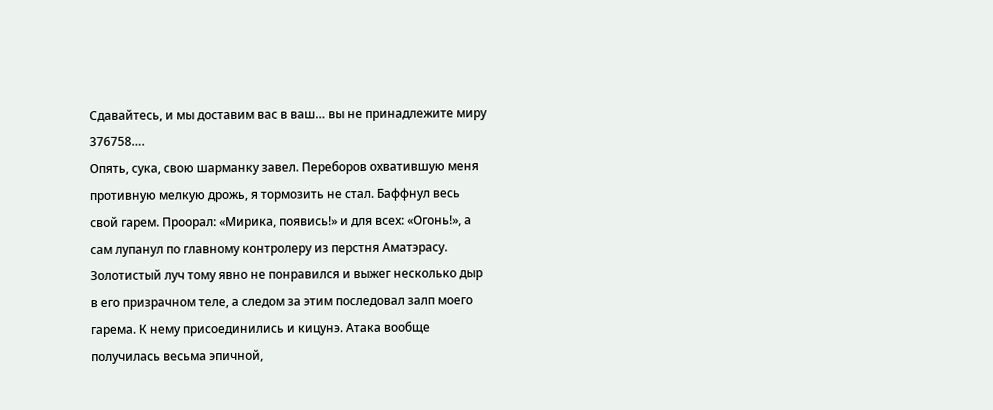Сдавайтесь, и мы доставим вас в ваш… вы не принадлежите миру 376758….
Опять, сука, свою шарманку завел. Переборов охватившую меня противную мелкую дрожь, я тормозить не стал. Баффнул весь свой гарем. Проорал: «Мирика, появись!» и для всех: «Огонь!», а сам лупанул по главному контролеру из перстня Аматэрасу. Золотистый луч тому явно не понравился и выжег несколько дыр в его призрачном теле, а следом за этим последовал залп моего гарема. К нему присоединились и кицунэ. Атака вообще получилась весьма эпичной,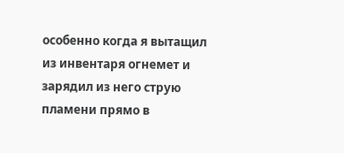особенно когда я вытащил из инвентаря огнемет и зарядил из него струю пламени прямо в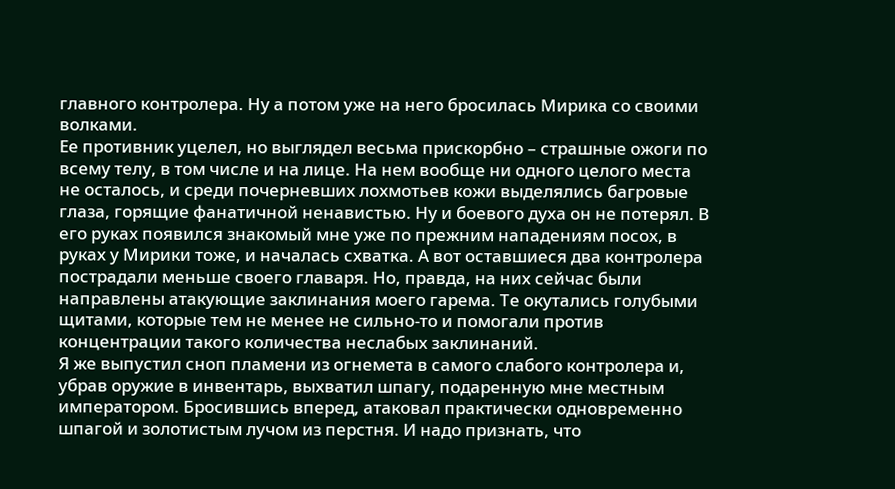главного контролера. Ну а потом уже на него бросилась Мирика со своими волками.
Ее противник уцелел, но выглядел весьма прискорбно – страшные ожоги по всему телу, в том числе и на лице. На нем вообще ни одного целого места не осталось, и среди почерневших лохмотьев кожи выделялись багровые глаза, горящие фанатичной ненавистью. Ну и боевого духа он не потерял. В его руках появился знакомый мне уже по прежним нападениям посох, в руках у Мирики тоже, и началась схватка. А вот оставшиеся два контролера пострадали меньше своего главаря. Но, правда, на них сейчас были направлены атакующие заклинания моего гарема. Те окутались голубыми щитами, которые тем не менее не сильно-то и помогали против концентрации такого количества неслабых заклинаний.
Я же выпустил сноп пламени из огнемета в самого слабого контролера и, убрав оружие в инвентарь, выхватил шпагу, подаренную мне местным императором. Бросившись вперед, атаковал практически одновременно шпагой и золотистым лучом из перстня. И надо признать, что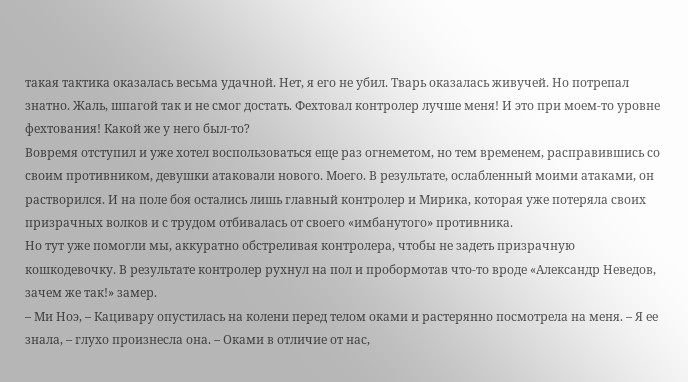такая тактика оказалась весьма удачной. Нет, я его не убил. Тварь оказалась живучей. Но потрепал знатно. Жаль, шпагой так и не смог достать. Фехтовал контролер лучше меня! И это при моем-то уровне фехтования! Какой же у него был-то?
Вовремя отступил и уже хотел воспользоваться еще раз огнеметом, но тем временем, расправившись со своим противником, девушки атаковали нового. Моего. В результате, ослабленный моими атаками, он растворился. И на поле боя остались лишь главный контролер и Мирика, которая уже потеряла своих призрачных волков и с трудом отбивалась от своего «имбанутого» противника.
Но тут уже помогли мы, аккуратно обстреливая контролера, чтобы не задеть призрачную кошкодевочку. В результате контролер рухнул на пол и пробормотав что-то вроде «Александр Неведов, зачем же так!» замер.
– Ми Ноэ, – Кацивару опустилась на колени перед телом оками и растерянно посмотрела на меня. – Я ее знала, – глухо произнесла она. – Оками в отличие от нас,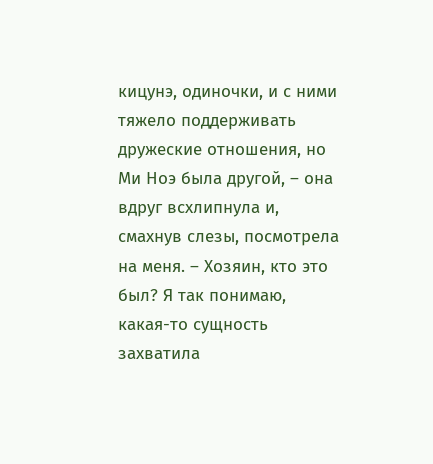кицунэ, одиночки, и с ними тяжело поддерживать дружеские отношения, но Ми Ноэ была другой, – она вдруг всхлипнула и, смахнув слезы, посмотрела на меня. – Хозяин, кто это был? Я так понимаю, какая-то сущность захватила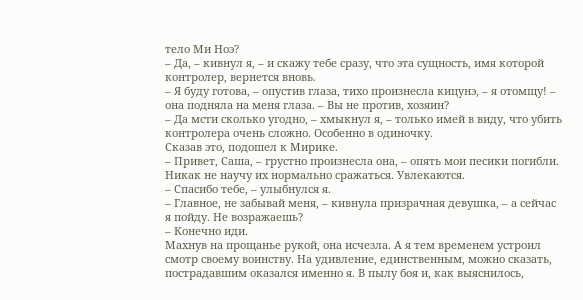тело Ми Ноэ?
– Да, – кивнул я, – и скажу тебе сразу, что эта сущность, имя которой контролер, вернется вновь.
– Я буду готова, – опустив глаза, тихо произнесла кицунэ, – я отомщу! – она подняла на меня глаза. – Вы не против, хозяин?
– Да мсти сколько угодно, – хмыкнул я, – только имей в виду, что убить контролера очень сложно. Особенно в одиночку.
Сказав это, подошел к Мирике.
– Привет, Саша, – грустно произнесла она, – опять мои песики погибли. Никак не научу их нормально сражаться. Увлекаются.
– Спасибо тебе, – улыбнулся я.
– Главное, не забывай меня, – кивнула призрачная девушка, – а сейчас я пойду. Не возражаешь?
– Конечно иди.
Махнув на прощанье рукой, она исчезла. А я тем временем устроил смотр своему воинству. На удивление, единственным, можно сказать, пострадавшим оказался именно я. В пылу боя и, как выяснилось,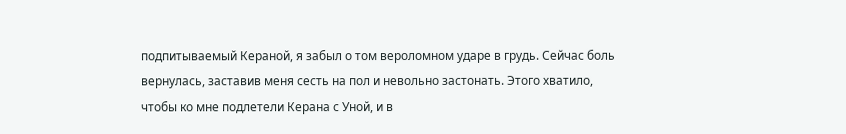подпитываемый Кераной, я забыл о том вероломном ударе в грудь. Сейчас боль вернулась, заставив меня сесть на пол и невольно застонать. Этого хватило, чтобы ко мне подлетели Керана с Уной, и в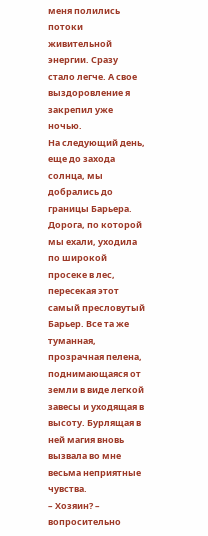меня полились потоки живительной энергии. Сразу стало легче. А свое выздоровление я закрепил уже ночью.
На следующий день, еще до захода солнца, мы добрались до границы Барьера. Дорога, по которой мы ехали, уходила по широкой просеке в лес, пересекая этот самый пресловутый Барьер. Все та же туманная, прозрачная пелена, поднимающаяся от земли в виде легкой завесы и уходящая в высоту. Бурлящая в ней магия вновь вызвала во мне весьма неприятные чувства.
– Хозяин? – вопросительно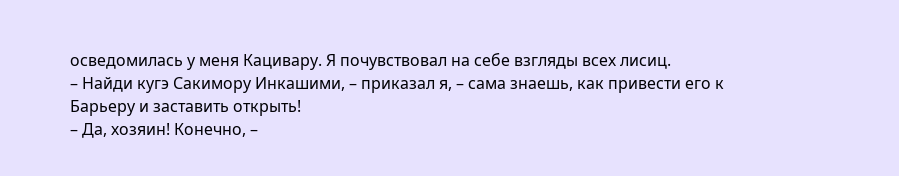осведомилась у меня Кацивару. Я почувствовал на себе взгляды всех лисиц.
– Найди кугэ Сакимору Инкашими, – приказал я, – сама знаешь, как привести его к Барьеру и заставить открыть!
– Да, хозяин! Конечно, –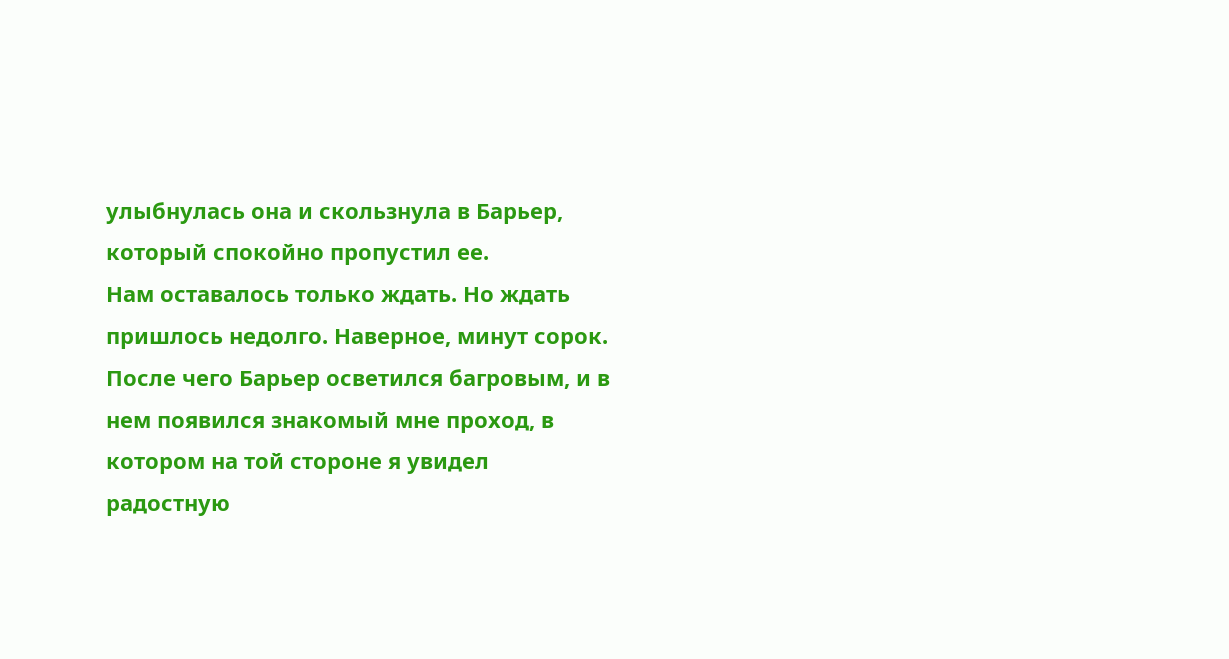улыбнулась она и скользнула в Барьер, который спокойно пропустил ее.
Нам оставалось только ждать. Но ждать пришлось недолго. Наверное, минут сорок. После чего Барьер осветился багровым, и в нем появился знакомый мне проход, в котором на той стороне я увидел радостную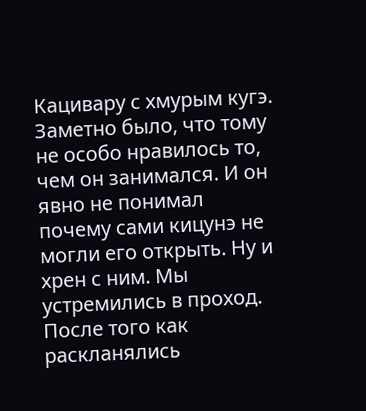Кацивару с хмурым кугэ. Заметно было, что тому не особо нравилось то, чем он занимался. И он явно не понимал почему сами кицунэ не могли его открыть. Ну и хрен с ним. Мы устремились в проход.
После того как раскланялись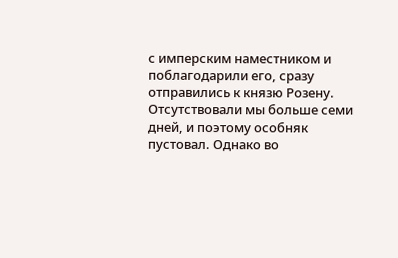с имперским наместником и поблагодарили его, сразу отправились к князю Розену. Отсутствовали мы больше семи дней, и поэтому особняк пустовал. Однако во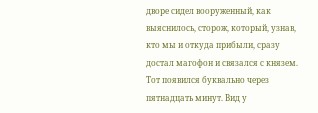дворе сидел вооруженный, как выяснилось, сторож, который, узнав, кто мы и откуда прибыли, сразу достал магофон и связался с князем. Тот появился буквально через пятнадцать минут. Вид у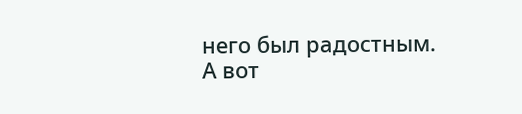него был радостным. А вот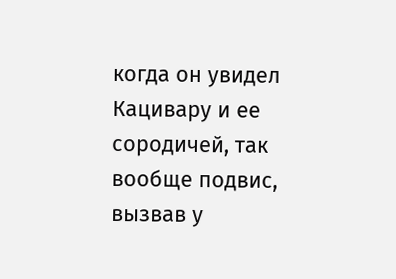когда он увидел Кацивару и ее сородичей, так вообще подвис, вызвав у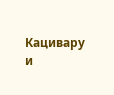Кацивару и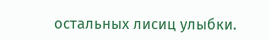остальных лисиц улыбки.